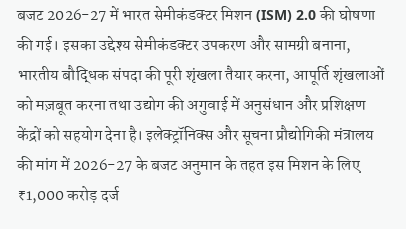बजट 2026-27 में भारत सेमीकंडक्टर मिशन (ISM) 2.0 की घोषणा की गई। इसका उद्देश्य सेमीकंडक्टर उपकरण और सामग्री बनाना, भारतीय बौद्धिक संपदा की पूरी शृंखला तैयार करना, आपूर्ति शृंखलाओं को मज़बूत करना तथा उद्योग की अगुवाई में अनुसंधान और प्रशिक्षण केंद्रों को सहयोग देना है। इलेक्ट्रॉनिक्स और सूचना प्रौद्योगिकी मंत्रालय की मांग में 2026-27 के बजट अनुमान के तहत इस मिशन के लिए ₹1,000 करोड़ दर्ज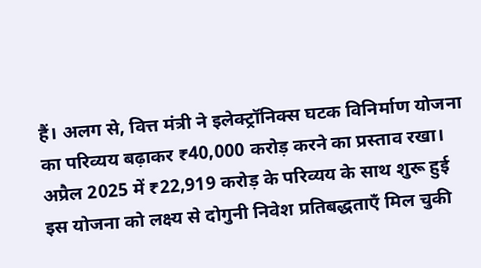हैं। अलग से, वित्त मंत्री ने इलेक्ट्रॉनिक्स घटक विनिर्माण योजना का परिव्यय बढ़ाकर ₹40,000 करोड़ करने का प्रस्ताव रखा। अप्रैल 2025 में ₹22,919 करोड़ के परिव्यय के साथ शुरू हुई इस योजना को लक्ष्य से दोगुनी निवेश प्रतिबद्धताएँ मिल चुकी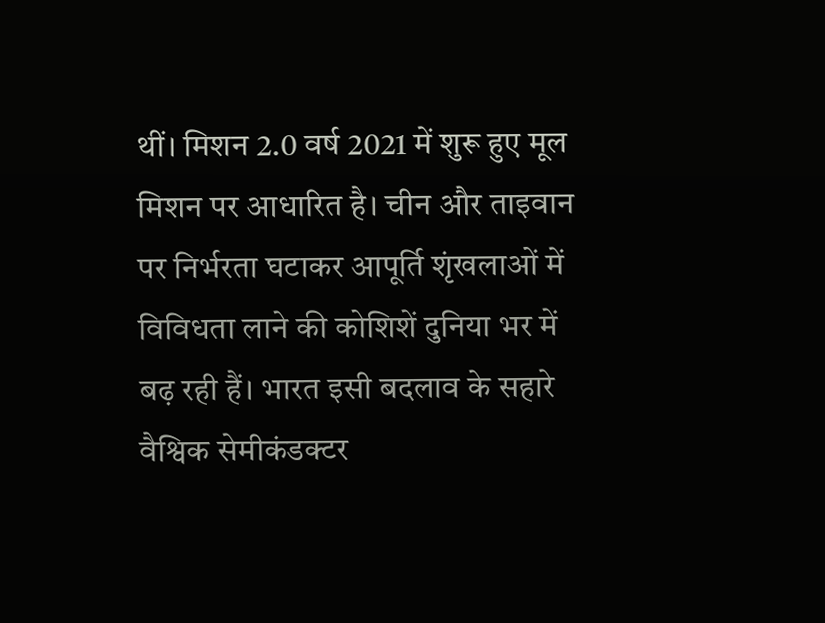थीं। मिशन 2.0 वर्ष 2021 में शुरू हुए मूल मिशन पर आधारित है। चीन और ताइवान पर निर्भरता घटाकर आपूर्ति शृंखलाओं में विविधता लाने की कोशिशें दुनिया भर में बढ़ रही हैं। भारत इसी बदलाव के सहारे वैश्विक सेमीकंडक्टर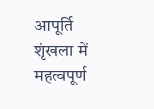आपूर्ति शृंखला में महत्वपूर्ण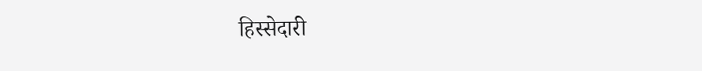हिस्सेदारी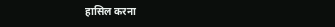हासिल करना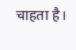चाहता है।